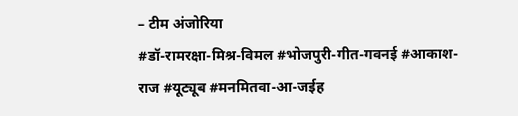– टीम अंजोरिया
#डॉ-रामरक्षा-मिश्र-विमल #भोजपुरी-गीत-गवनई #आकाश-राज #यूट्यूब #मनमितवा-आ-जईह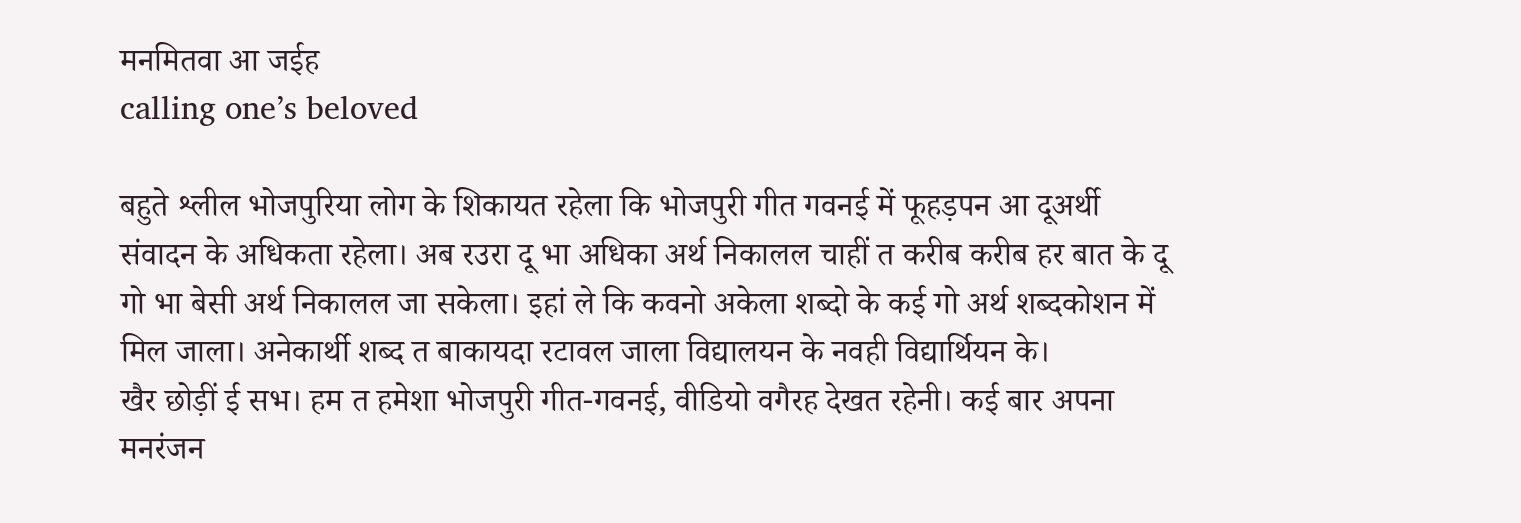मनमितवा आ जईह
calling one’s beloved

बहुते श्लील भोजपुरिया लोग के शिकायत रहेला कि भोजपुरी गीत गवनई में फूहड़पन आ दूअर्थी संवादन के अधिकता रहेला। अब रउरा दू भा अधिका अर्थ निकालल चाहीं त करीब करीब हर बात के दू गो भा बेसी अर्थ निकालल जा सकेला। इहां ले कि कवनो अकेला शब्दो के कई गो अर्थ शब्दकोशन में मिल जाला। अनेकार्थी शब्द त बाकायदा रटावल जाला विद्यालयन के नवही विद्यार्थियन के।
खैर छोड़ीं ई सभ। हम त हमेशा भोजपुरी गीत-गवनई, वीडियो वगैरह देखत रहेनी। कई बार अपना मनरंजन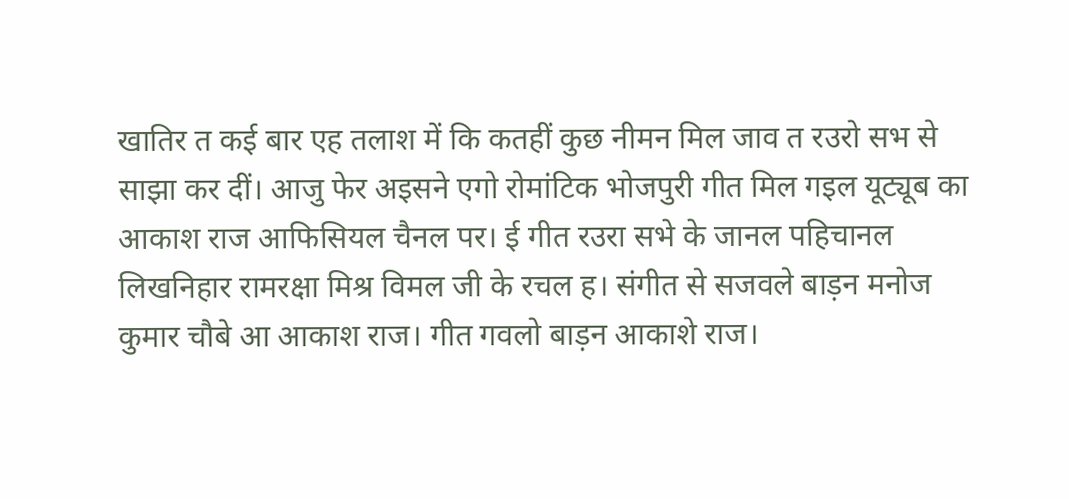खातिर त कई बार एह तलाश में कि कतहीं कुछ नीमन मिल जाव त रउरो सभ से साझा कर दीं। आजु फेर अइसने एगो रोमांटिक भोजपुरी गीत मिल गइल यूट्यूब का आकाश राज आफिसियल चैनल पर। ई गीत रउरा सभे के जानल पहिचानल लिखनिहार रामरक्षा मिश्र विमल जी के रचल ह। संगीत से सजवले बाड़न मनोज कुमार चौबे आ आकाश राज। गीत गवलो बाड़न आकाशे राज।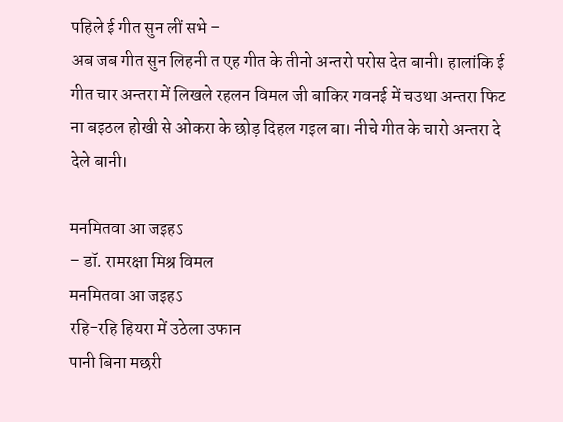पहिले ई गीत सुन लीं सभे –
अब जब गीत सुन लिहनी त एह गीत के तीनो अन्तरो परोस देत बानी। हालांकि ई गीत चार अन्तरा में लिखले रहलन विमल जी बाकिर गवनई में चउथा अन्तरा फिट ना बइठल होखी से ओकरा के छोड़ दिहल गइल बा। नीचे गीत के चारो अन्तरा दे देले बानी।

मनमितवा आ जइहऽ
– डॉ. रामरक्षा मिश्र विमल
मनमितवा आ जइहऽ
रहि-रहि हियरा में उठेला उफान
पानी बिना मछरी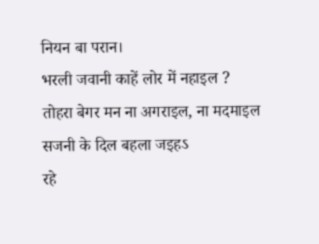नियन बा परान।
भरली जवानी काहें लोर में नहाइल ?
तोहरा बेगर मन ना अगराइल, ना मदमाइल
सजनी के दिल बहला जइहऽ
रहे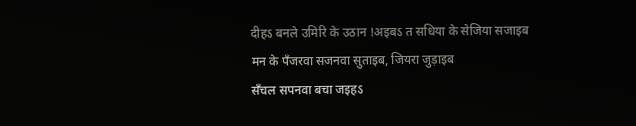दीहऽ बनले उमिरि के उठान !अइबऽ त सधिया के सेजिया सजाइब
मन के पँजरवा सजनवा सुताइब, जियरा जुड़ाइब
सँचल सपनवा बचा जइहऽ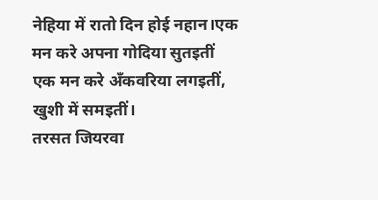नेहिया में रातो दिन होई नहान।एक मन करे अपना गोदिया सुतइतीं
एक मन करे अँकवरिया लगइतीं, खुशी में समइतीं।
तरसत जियरवा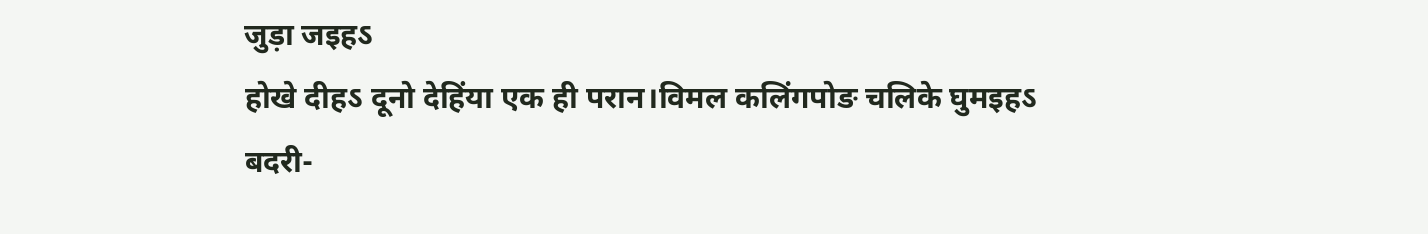जुड़ा जइहऽ
होखे दीहऽ दूनो देहिंया एक ही परान।विमल कलिंगपोङ चलिके घुमइहऽ
बदरी-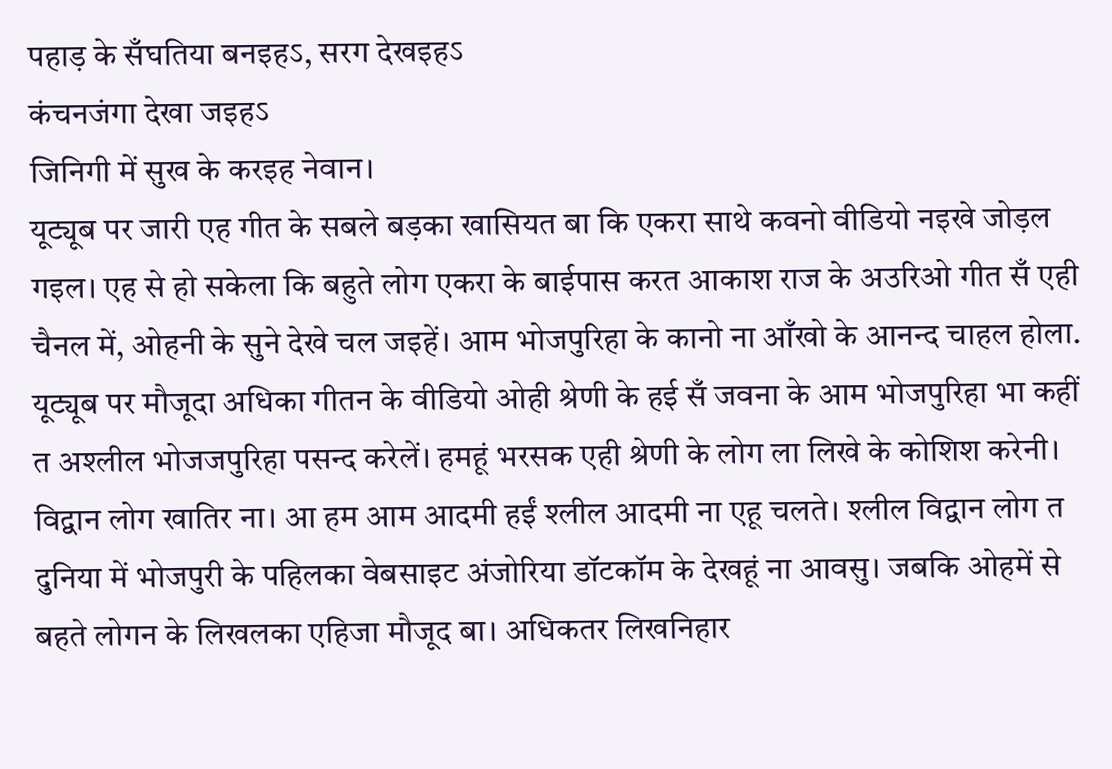पहाड़ के सँघतिया बनइहऽ, सरग देखइहऽ
कंचनजंगा देखा जइहऽ
जिनिगी में सुख के करइह नेवान।
यूट्यूब पर जारी एह गीत के सबले बड़का खासियत बा कि एकरा साथे कवनो वीडियो नइखे जोड़ल गइल। एह से हो सकेला कि बहुते लोग एकरा के बाईपास करत आकाश राज के अउरिओ गीत सँ एही चैनल में, ओहनी के सुने देखे चल जइहें। आम भोजपुरिहा के कानो ना आँखो के आनन्द चाहल होला.
यूट्यूब पर मौजूदा अधिका गीतन के वीडियो ओही श्रेणी के हई सँ जवना के आम भोजपुरिहा भा कहीं त अश्लील भोजजपुरिहा पसन्द करेलें। हमहूं भरसक एही श्रेणी के लोग ला लिखे के कोशिश करेनी। विद्वान लोग खातिर ना। आ हम आम आदमी हईं श्लील आदमी ना एहू चलते। श्लील विद्वान लोग त दुनिया में भोजपुरी के पहिलका वेबसाइट अंजोरिया डॉटकॉम के देखहूं ना आवसु। जबकि ओहमें से बहते लोगन के लिखलका एहिजा मौजूद बा। अधिकतर लिखनिहार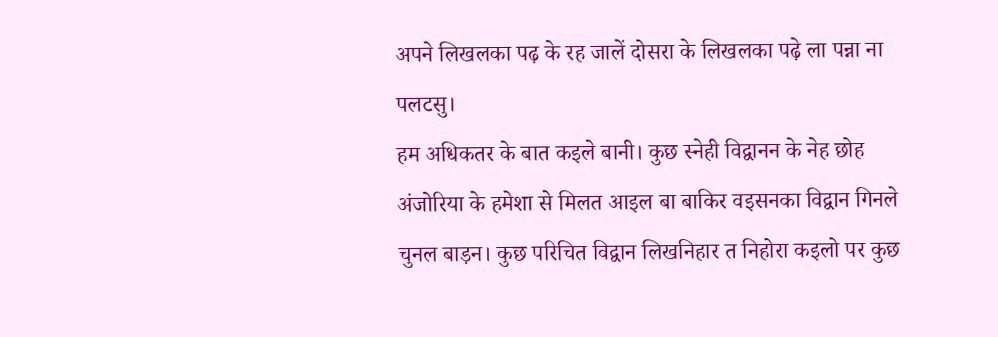अपने लिखलका पढ़ के रह जालें दोसरा के लिखलका पढ़े ला पन्ना ना पलटसु।
हम अधिकतर के बात कइले बानी। कुछ स्नेही विद्वानन के नेह छोह अंजोरिया के हमेशा से मिलत आइल बा बाकिर वइसनका विद्वान गिनले चुनल बाड़न। कुछ परिचित विद्वान लिखनिहार त निहोरा कइलो पर कुछ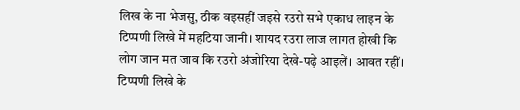लिख के ना भेजसु, ठीक वइसहीं जइसे रउरो सभे एकाध लाइन के टिप्पणी लिखे में महटिया जानी। शायद रउरा लाज लागत होखी कि लोग जान मत जाव कि रउरो अंजोरिया देखे-पढ़े आइलें। आवत रहीं। टिप्पणी लिखे के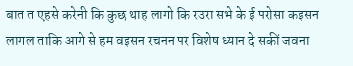बात त एहसे करेनी कि कुछ थाह लागो कि रउरा सभे के ई परोसा कइसन लागल ताकि आगे से हम वइसन रचनन पर विशेष ध्यान दे सकीं जवना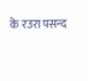के रउरा पसन्द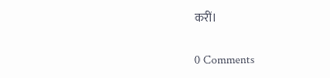करीं।

0 Comments